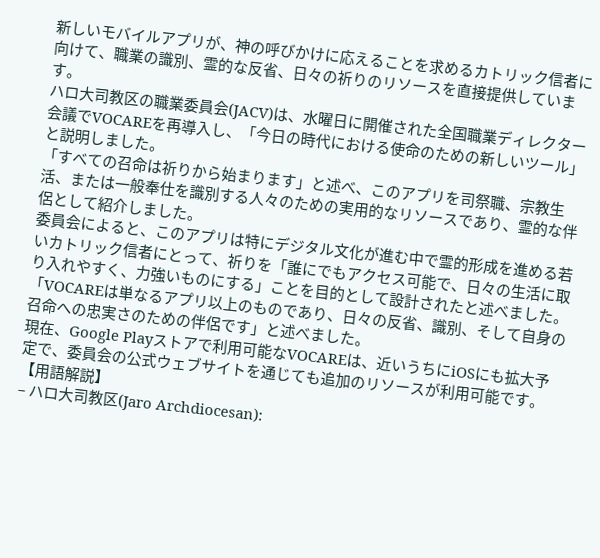新しいモバイルアプリが、神の呼びかけに応えることを求めるカトリック信者に向けて、職業の識別、霊的な反省、日々の祈りのリソースを直接提供しています。
ハロ大司教区の職業委員会(JACV)は、水曜日に開催された全国職業ディレクター会議でVOCAREを再導入し、「今日の時代における使命のための新しいツール」と説明しました。
「すべての召命は祈りから始まります」と述べ、このアプリを司祭職、宗教生活、または一般奉仕を識別する人々のための実用的なリソースであり、霊的な伴侶として紹介しました。
委員会によると、このアプリは特にデジタル文化が進む中で霊的形成を進める若いカトリック信者にとって、祈りを「誰にでもアクセス可能で、日々の生活に取り入れやすく、力強いものにする」ことを目的として設計されたと述べました。
「VOCAREは単なるアプリ以上のものであり、日々の反省、識別、そして自身の召命への忠実さのための伴侶です」と述べました。
現在、Google Playストアで利用可能なVOCAREは、近いうちにiOSにも拡大予定で、委員会の公式ウェブサイトを通じても追加のリソースが利用可能です。
【用語解説】
– ハロ大司教区(Jaro Archdiocesan):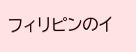フィリピンのイ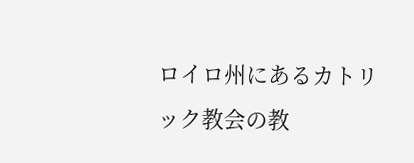ロイロ州にあるカトリック教会の教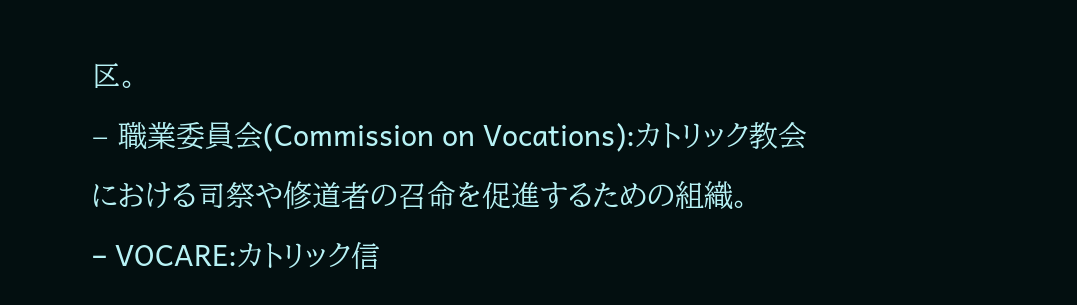区。
– 職業委員会(Commission on Vocations):カトリック教会における司祭や修道者の召命を促進するための組織。
– VOCARE:カトリック信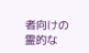者向けの霊的な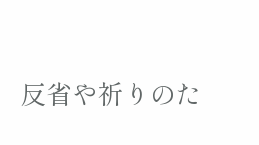反省や祈りのた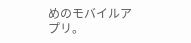めのモバイルアプリ。